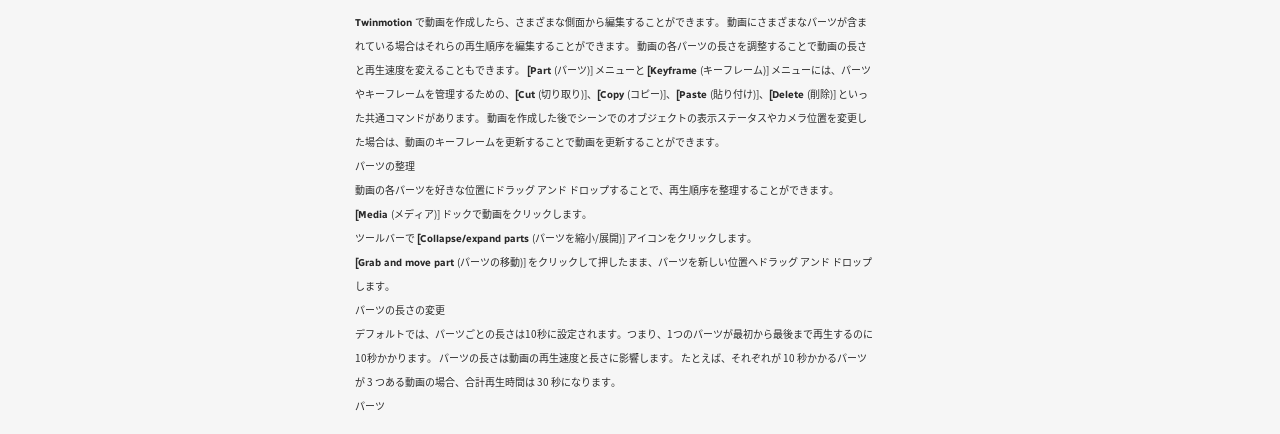Twinmotion で動画を作成したら、さまざまな側面から編集することができます。 動画にさまざまなパーツが含まれている場合はそれらの再生順序を編集することができます。 動画の各パーツの長さを調整することで動画の長さと再生速度を変えることもできます。 [Part (パーツ)] メニューと [Keyframe (キーフレーム)] メニューには、パーツやキーフレームを管理するための、[Cut (切り取り)]、[Copy (コピー)]、[Paste (貼り付け)]、[Delete (削除)] といった共通コマンドがあります。 動画を作成した後でシーンでのオブジェクトの表示ステータスやカメラ位置を変更した場合は、動画のキーフレームを更新することで動画を更新することができます。
パーツの整理
動画の各パーツを好きな位置にドラッグ アンド ドロップすることで、再生順序を整理することができます。
[Media (メディア)] ドックで動画をクリックします。
ツールバーで [Collapse/expand parts (パーツを縮小/展開)] アイコンをクリックします。
[Grab and move part (パーツの移動)] をクリックして押したまま、パーツを新しい位置へドラッグ アンド ドロップします。
パーツの長さの変更
デフォルトでは、パーツごとの長さは10秒に設定されます。つまり、1つのパーツが最初から最後まで再生するのに10秒かかります。 パーツの長さは動画の再生速度と長さに影響します。 たとえば、それぞれが 10 秒かかるパーツが 3 つある動画の場合、合計再生時間は 30 秒になります。
パーツ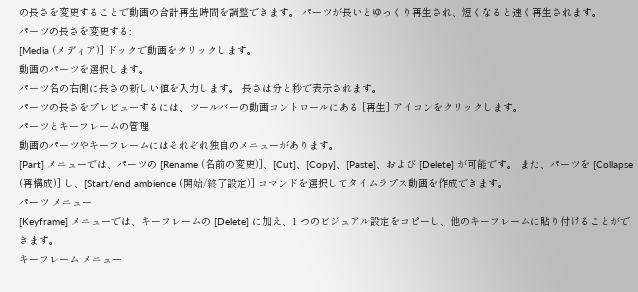の長さを変更することで動画の合計再生時間を調整できます。 パーツが長いとゆっくり再生され、短くなると速く再生されます。
パーツの長さを変更する:
[Media (メディア)] ドックで動画をクリックします。
動画のパーツを選択します。
パーツ名の右側に長さの新しい値を入力します。 長さは分と秒で表示されます。
パーツの長さをプレビューするには、ツールバーの動画コントロールにある [再生] アイコンをクリックします。
パーツとキーフレームの管理
動画のパーツやキーフレームにはそれぞれ独自のメニューがあります。
[Part] メニューでは、パーツの [Rename (名前の変更)]、[Cut]、[Copy]、[Paste]、および [Delete] が可能です。 また、パーツを [Collapse (再構成)] し、[Start/end ambience (開始/終了設定)] コマンドを選択してタイムラプス動画を作成できます。
パーツ メニュー
[Keyframe] メニューでは、キーフレームの [Delete] に加え、1 つのビジュアル設定をコピーし、他のキーフレームに貼り付けることができます。
キーフレーム メニュー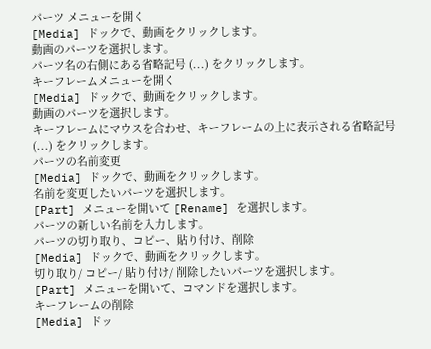パーツ メニューを開く
[Media] ドックで、動画をクリックします。
動画のパーツを選択します。
パーツ名の右側にある省略記号 (...) をクリックします。
キーフレームメニューを開く
[Media] ドックで、動画をクリックします。
動画のパーツを選択します。
キーフレームにマウスを合わせ、キーフレームの上に表示される省略記号 (...) をクリックします。
パーツの名前変更
[Media] ドックで、動画をクリックします。
名前を変更したいパーツを選択します。
[Part] メニューを開いて [Rename] を選択します。
パーツの新しい名前を入力します。
パーツの切り取り、コピー、貼り付け、削除
[Media] ドックで、動画をクリックします。
切り取り/ コピー/ 貼り付け/ 削除したいパーツを選択します。
[Part] メニューを開いて、コマンドを選択します。
キーフレームの削除
[Media] ドッ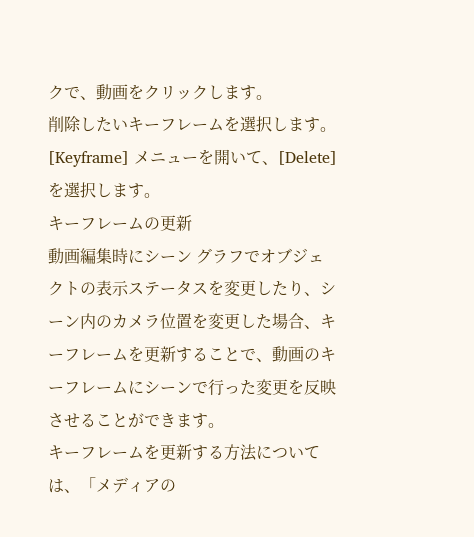クで、動画をクリックします。
削除したいキーフレームを選択します。
[Keyframe] メニューを開いて、[Delete] を選択します。
キーフレームの更新
動画編集時にシーン グラフでオブジェクトの表示ステータスを変更したり、シーン内のカメラ位置を変更した場合、キーフレームを更新することで、動画のキーフレームにシーンで行った変更を反映させることができます。
キーフレームを更新する方法については、「メディアの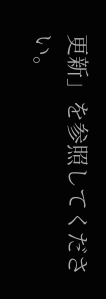更新」を参照してください。